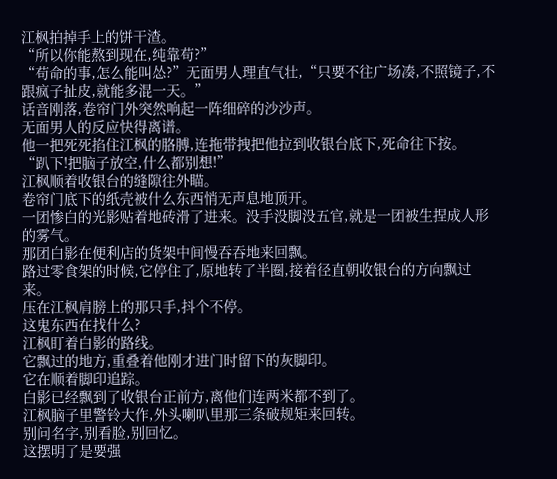江枫拍掉手上的饼干渣。
“所以你能熬到现在,纯靠苟?”
“苟命的事,怎么能叫怂?”无面男人理直气壮,“只要不往广场凑,不照镜子,不跟疯子扯皮,就能多混一天。”
话音刚落,卷帘门外突然响起一阵细碎的沙沙声。
无面男人的反应快得离谱。
他一把死死掐住江枫的胳膊,连拖带拽把他拉到收银台底下,死命往下按。
“趴下!把脑子放空,什么都别想!”
江枫顺着收银台的缝隙往外瞄。
卷帘门底下的纸壳被什么东西悄无声息地顶开。
一团惨白的光影贴着地砖滑了进来。没手没脚没五官,就是一团被生捏成人形的雾气。
那团白影在便利店的货架中间慢吞吞地来回飘。
路过零食架的时候,它停住了,原地转了半圈,接着径直朝收银台的方向飘过来。
压在江枫肩膀上的那只手,抖个不停。
这鬼东西在找什么?
江枫盯着白影的路线。
它飘过的地方,重叠着他刚才进门时留下的灰脚印。
它在顺着脚印追踪。
白影已经飘到了收银台正前方,离他们连两米都不到了。
江枫脑子里警铃大作,外头喇叭里那三条破规矩来回转。
别问名字,别看脸,别回忆。
这摆明了是要强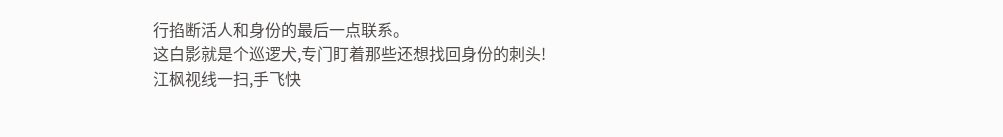行掐断活人和身份的最后一点联系。
这白影就是个巡逻犬,专门盯着那些还想找回身份的刺头!
江枫视线一扫,手飞快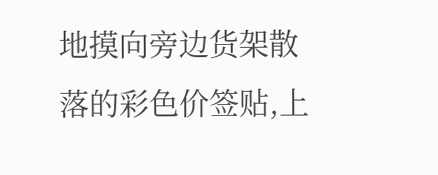地摸向旁边货架散落的彩色价签贴,上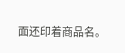面还印着商品名。